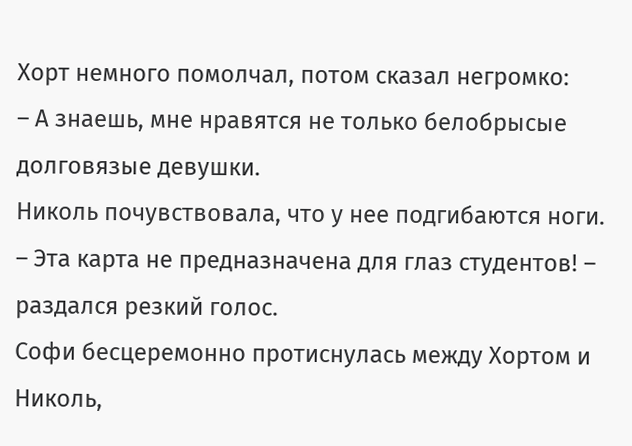Хорт немного помолчал, потом сказал негромко:
– А знаешь, мне нравятся не только белобрысые долговязые девушки.
Николь почувствовала, что у нее подгибаются ноги.
– Эта карта не предназначена для глаз студентов! – раздался резкий голос.
Софи бесцеремонно протиснулась между Хортом и Николь,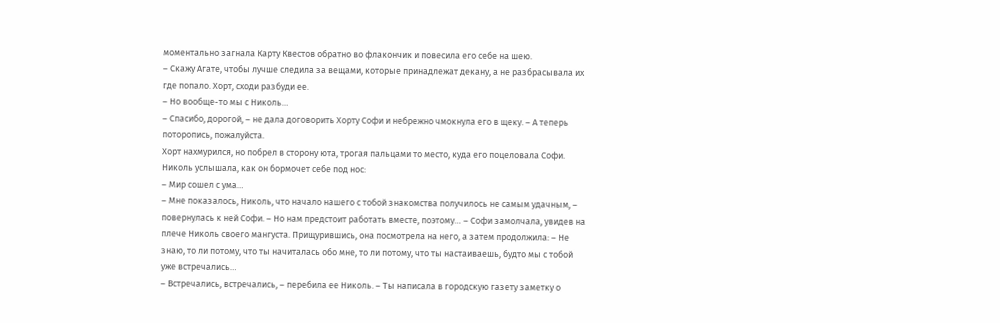моментально загнала Карту Квестов обратно во флакончик и повесила его себе на шею.
– Скажу Агате, чтобы лучше следила за вещами, которые принадлежат декану, а не разбрасывала их где попало. Хорт, сходи разбуди ее.
– Но вообще-то мы с Николь…
– Спасибо, дорогой, – не дала договорить Хорту Софи и небрежно чмокнула его в щеку. – А теперь поторопись, пожалуйста.
Хорт нахмурился, но побрел в сторону юта, трогая пальцами то место, куда его поцеловала Софи. Николь услышала, как он бормочет себе под нос:
– Мир сошел с ума…
– Мне показалось, Николь, что начало нашего с тобой знакомства получилось не самым удачным, – повернулась к ней Софи. – Но нам предстоит работать вместе, поэтому… – Софи замолчала, увидев на плече Николь своего мангуста. Прищурившись, она посмотрела на него, а затем продолжила: – Не знаю, то ли потому, что ты начиталась обо мне, то ли потому, что ты настаиваешь, будто мы с тобой уже встречались…
– Встречались, встречались, – перебила ее Николь. – Ты написала в городскую газету заметку о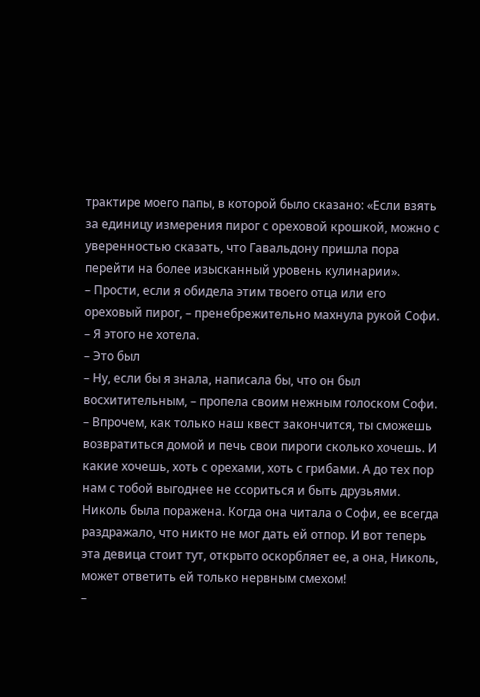трактире моего папы, в которой было сказано: «Если взять за единицу измерения пирог с ореховой крошкой, можно с уверенностью сказать, что Гавальдону пришла пора перейти на более изысканный уровень кулинарии».
– Прости, если я обидела этим твоего отца или его ореховый пирог, – пренебрежительно махнула рукой Софи. – Я этого не хотела.
– Это был
– Ну, если бы я знала, написала бы, что он был восхитительным, – пропела своим нежным голоском Софи. – Впрочем, как только наш квест закончится, ты сможешь возвратиться домой и печь свои пироги сколько хочешь. И какие хочешь, хоть с орехами, хоть с грибами. А до тех пор нам с тобой выгоднее не ссориться и быть друзьями.
Николь была поражена. Когда она читала о Софи, ее всегда раздражало, что никто не мог дать ей отпор. И вот теперь эта девица стоит тут, открыто оскорбляет ее, а она, Николь, может ответить ей только нервным смехом!
–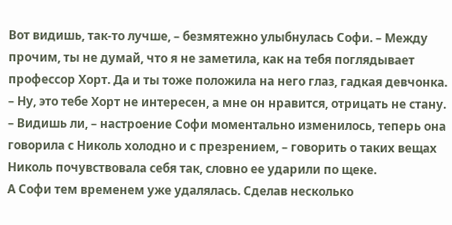Вот видишь, так-то лучше, – безмятежно улыбнулась Софи. – Между прочим, ты не думай, что я не заметила, как на тебя поглядывает профессор Хорт. Да и ты тоже положила на него глаз, гадкая девчонка.
– Ну, это тебе Хорт не интересен, а мне он нравится, отрицать не стану.
– Видишь ли, – настроение Софи моментально изменилось, теперь она говорила с Николь холодно и с презрением, – говорить о таких вещах
Николь почувствовала себя так, словно ее ударили по щеке.
А Софи тем временем уже удалялась. Сделав несколько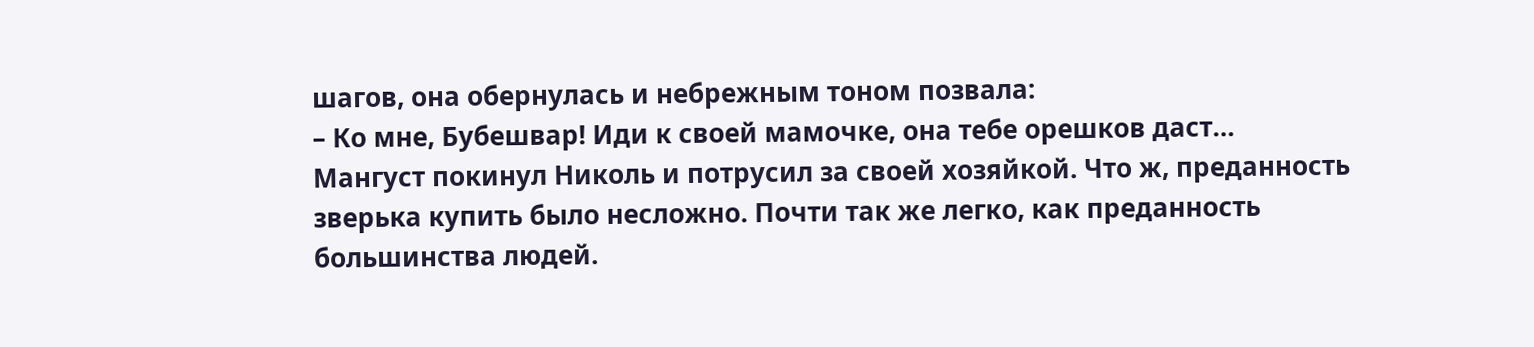шагов, она обернулась и небрежным тоном позвала:
– Ко мне, Бубешвар! Иди к своей мамочке, она тебе орешков даст…
Мангуст покинул Николь и потрусил за своей хозяйкой. Что ж, преданность зверька купить было несложно. Почти так же легко, как преданность большинства людей.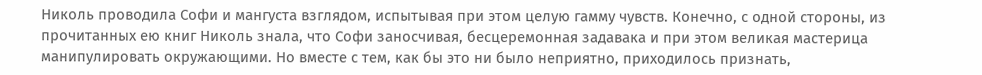Николь проводила Софи и мангуста взглядом, испытывая при этом целую гамму чувств. Конечно, с одной стороны, из прочитанных ею книг Николь знала, что Софи заносчивая, бесцеремонная задавака и при этом великая мастерица манипулировать окружающими. Но вместе с тем, как бы это ни было неприятно, приходилось признать,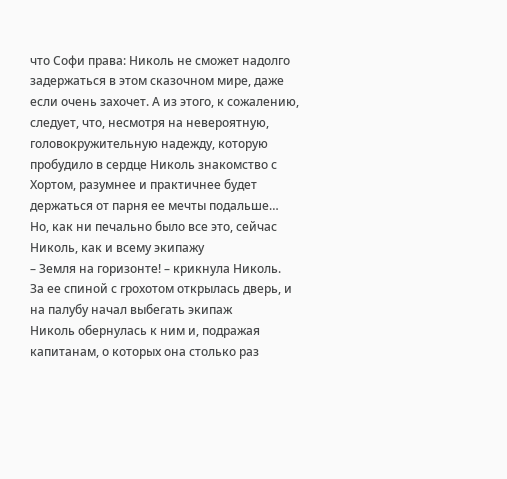что Софи права: Николь не сможет надолго задержаться в этом сказочном мире, даже если очень захочет. А из этого, к сожалению, следует, что, несмотря на невероятную, головокружительную надежду, которую пробудило в сердце Николь знакомство с Хортом, разумнее и практичнее будет держаться от парня ее мечты подальше…
Но, как ни печально было все это, сейчас Николь, как и всему экипажу
– Земля на горизонте! – крикнула Николь.
За ее спиной с грохотом открылась дверь, и на палубу начал выбегать экипаж
Николь обернулась к ним и, подражая капитанам, о которых она столько раз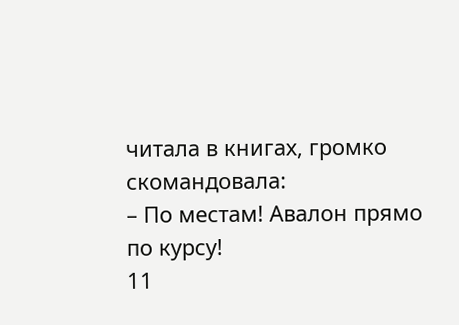читала в книгах, громко скомандовала:
– По местам! Авалон прямо по курсу!
11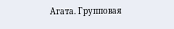Агата. Групповая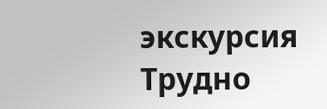экскурсия
Трудно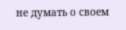не думать о своем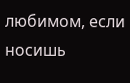любимом, если носишь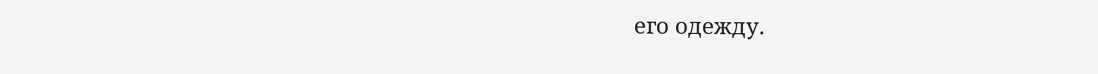его одежду.